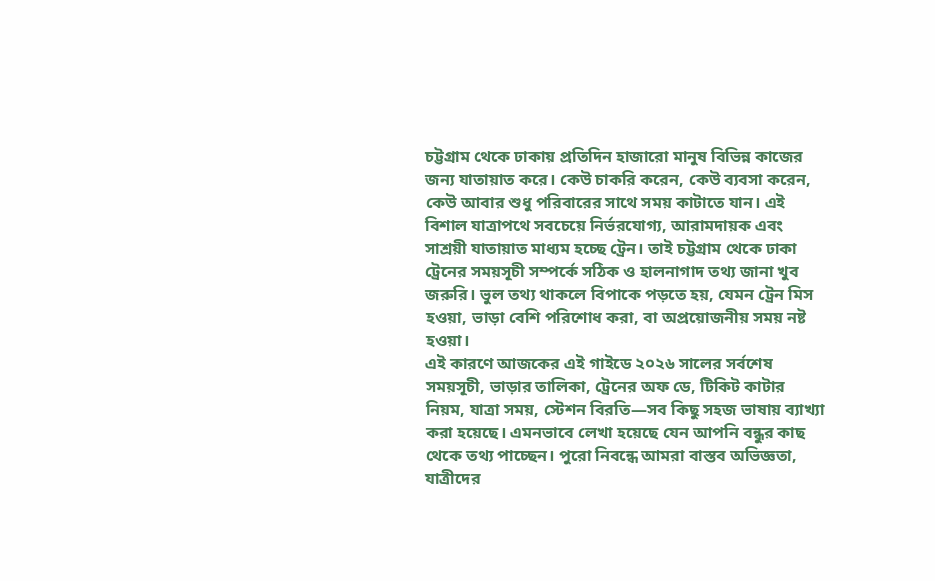চট্টগ্রাম থেকে ঢাকায় প্রতিদিন হাজারো মানুষ বিভিন্ন কাজের জন্য যাতায়াত করে। কেউ চাকরি করেন, কেউ ব্যবসা করেন, কেউ আবার শুধু পরিবারের সাথে সময় কাটাতে যান। এই বিশাল যাত্রাপথে সবচেয়ে নির্ভরযোগ্য, আরামদায়ক এবং সাশ্রয়ী যাতায়াত মাধ্যম হচ্ছে ট্রেন। তাই চট্টগ্রাম থেকে ঢাকা ট্রেনের সময়সূচী সম্পর্কে সঠিক ও হালনাগাদ তথ্য জানা খুব জরুরি। ভুল তথ্য থাকলে বিপাকে পড়তে হয়, যেমন ট্রেন মিস হওয়া, ভাড়া বেশি পরিশোধ করা, বা অপ্রয়োজনীয় সময় নষ্ট হওয়া।
এই কারণে আজকের এই গাইডে ২০২৬ সালের সর্বশেষ সময়সূচী, ভাড়ার তালিকা, ট্রেনের অফ ডে, টিকিট কাটার নিয়ম, যাত্রা সময়, স্টেশন বিরতি—সব কিছু সহজ ভাষায় ব্যাখ্যা করা হয়েছে। এমনভাবে লেখা হয়েছে যেন আপনি বন্ধুর কাছ থেকে তথ্য পাচ্ছেন। পুরো নিবন্ধে আমরা বাস্তব অভিজ্ঞতা, যাত্রীদের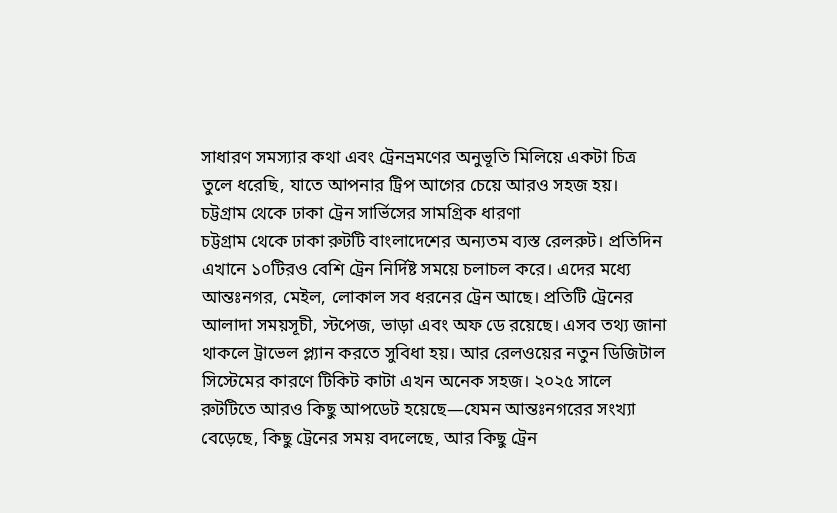সাধারণ সমস্যার কথা এবং ট্রেনভ্রমণের অনুভূতি মিলিয়ে একটা চিত্র তুলে ধরেছি, যাতে আপনার ট্রিপ আগের চেয়ে আরও সহজ হয়।
চট্টগ্রাম থেকে ঢাকা ট্রেন সার্ভিসের সামগ্রিক ধারণা
চট্টগ্রাম থেকে ঢাকা রুটটি বাংলাদেশের অন্যতম ব্যস্ত রেলরুট। প্রতিদিন এখানে ১০টিরও বেশি ট্রেন নির্দিষ্ট সময়ে চলাচল করে। এদের মধ্যে আন্তঃনগর, মেইল, লোকাল সব ধরনের ট্রেন আছে। প্রতিটি ট্রেনের আলাদা সময়সূচী, স্টপেজ, ভাড়া এবং অফ ডে রয়েছে। এসব তথ্য জানা থাকলে ট্রাভেল প্ল্যান করতে সুবিধা হয়। আর রেলওয়ের নতুন ডিজিটাল সিস্টেমের কারণে টিকিট কাটা এখন অনেক সহজ। ২০২৫ সালে রুটটিতে আরও কিছু আপডেট হয়েছে—যেমন আন্তঃনগরের সংখ্যা বেড়েছে, কিছু ট্রেনের সময় বদলেছে, আর কিছু ট্রেন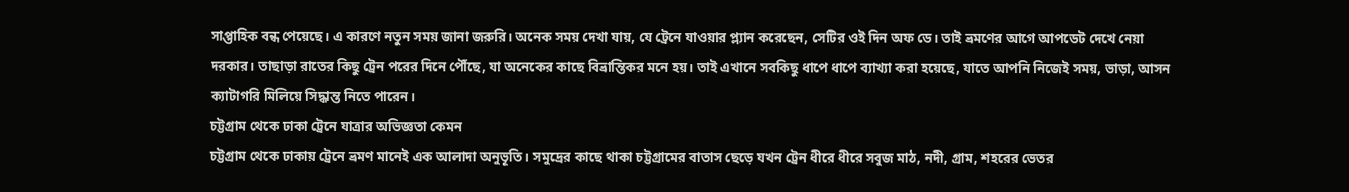সাপ্তাহিক বন্ধ পেয়েছে। এ কারণে নতুন সময় জানা জরুরি। অনেক সময় দেখা যায়, যে ট্রেনে যাওয়ার প্ল্যান করেছেন, সেটির ওই দিন অফ ডে। তাই ভ্রমণের আগে আপডেট দেখে নেয়া দরকার। তাছাড়া রাতের কিছু ট্রেন পরের দিনে পৌঁছে, যা অনেকের কাছে বিভ্রান্তিকর মনে হয়। তাই এখানে সবকিছু ধাপে ধাপে ব্যাখ্যা করা হয়েছে, যাতে আপনি নিজেই সময়, ভাড়া, আসন ক্যাটাগরি মিলিয়ে সিদ্ধান্ত নিতে পারেন।
চট্টগ্রাম থেকে ঢাকা ট্রেনে যাত্রার অভিজ্ঞতা কেমন
চট্টগ্রাম থেকে ঢাকায় ট্রেনে ভ্রমণ মানেই এক আলাদা অনুভূতি। সমুদ্রের কাছে থাকা চট্টগ্রামের বাতাস ছেড়ে যখন ট্রেন ধীরে ধীরে সবুজ মাঠ, নদী, গ্রাম, শহরের ভেতর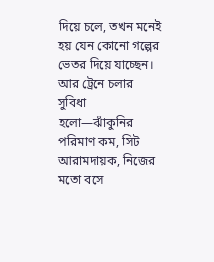দিয়ে চলে, তখন মনেই হয় যেন কোনো গল্পের ভেতর দিয়ে যাচ্ছেন। আর ট্রেনে চলার সুবিধা হলো—ঝাঁকুনির পরিমাণ কম, সিট আরামদায়ক, নিজের মতো বসে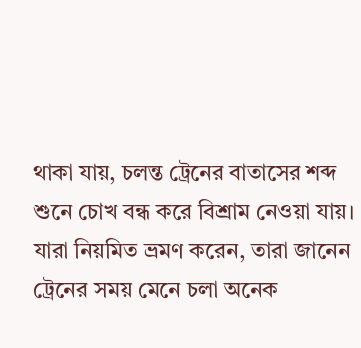থাকা যায়, চলন্ত ট্রেনের বাতাসের শব্দ শুনে চোখ বন্ধ করে বিশ্রাম নেওয়া যায়। যারা নিয়মিত ভ্রমণ করেন, তারা জানেন ট্রেনের সময় মেনে চলা অনেক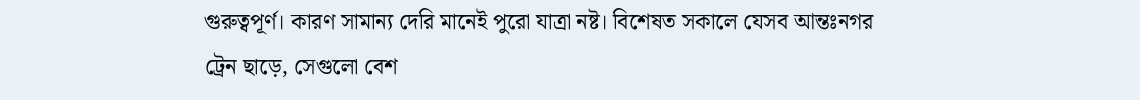গুরুত্বপূর্ণ। কারণ সামান্য দেরি মানেই পুরো যাত্রা নষ্ট। বিশেষত সকালে যেসব আন্তঃনগর ট্রেন ছাড়ে, সেগুলো বেশ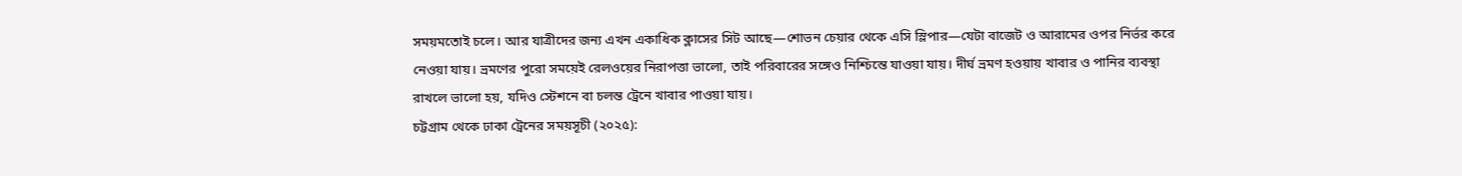সময়মতোই চলে। আর যাত্রীদের জন্য এখন একাধিক ক্লাসের সিট আছে—শোভন চেয়ার থেকে এসি স্লিপার—যেটা বাজেট ও আরামের ওপর নির্ভর করে নেওয়া যায়। ভ্রমণের পুরো সময়েই রেলওয়ের নিরাপত্তা ভালো, তাই পরিবারের সঙ্গেও নিশ্চিন্তে যাওয়া যায়। দীর্ঘ ভ্রমণ হওয়ায় খাবার ও পানির ব্যবস্থা রাখলে ভালো হয়, যদিও স্টেশনে বা চলন্ত ট্রেনে খাবার পাওয়া যায়।
চট্টগ্রাম থেকে ঢাকা ট্রেনের সময়সূচী (২০২৫):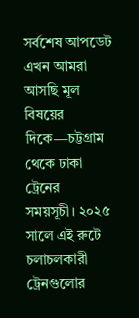সর্বশেষ আপডেট
এখন আমরা আসছি মূল বিষয়ের দিকে—চট্টগ্রাম থেকে ঢাকা ট্রেনের সময়সূচী। ২০২৫ সালে এই রুটে চলাচলকারী ট্রেনগুলোর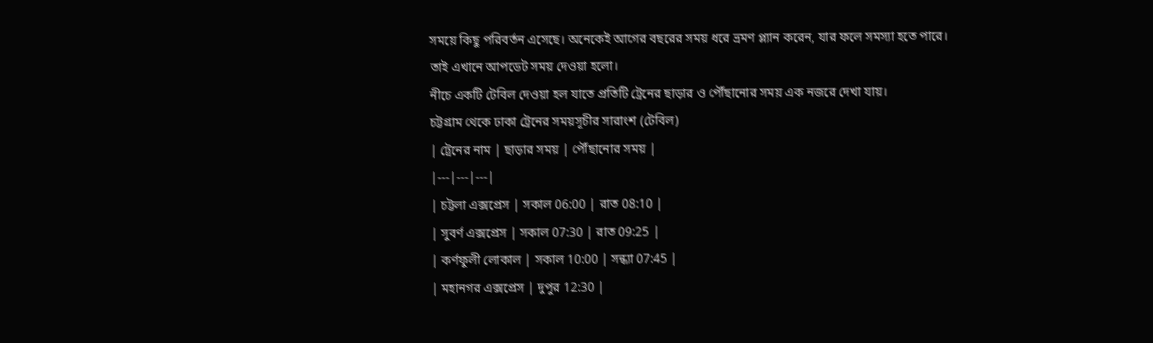সময়ে কিছু পরিবর্তন এসেছে। অনেকেই আগের বছরের সময় ধরে ভ্রমণ প্ল্যান করেন, যার ফলে সমস্যা হতে পারে। তাই এখানে আপডেট সময় দেওয়া হলো।
নীচে একটি টেবিল দেওয়া হল যাতে প্রতিটি ট্রেনের ছাড়ার ও পৌঁছানোর সময় এক নজরে দেখা যায়।
চট্টগ্রাম থেকে ঢাকা ট্রেনের সময়সূচীর সারাংশ (টেবিল)
| ট্রেনের নাম | ছাড়ার সময় | পৌঁছানোর সময় |
|---|---|---|
| চট্টলা এক্সপ্রেস | সকাল 06:00 | রাত 08:10 |
| সুবর্ণ এক্সপ্রেস | সকাল 07:30 | রাত 09:25 |
| কর্ণফুলী লোকাল | সকাল 10:00 | সন্ধ্যা 07:45 |
| মহানগর এক্সপ্রেস | দুপুর 12:30 |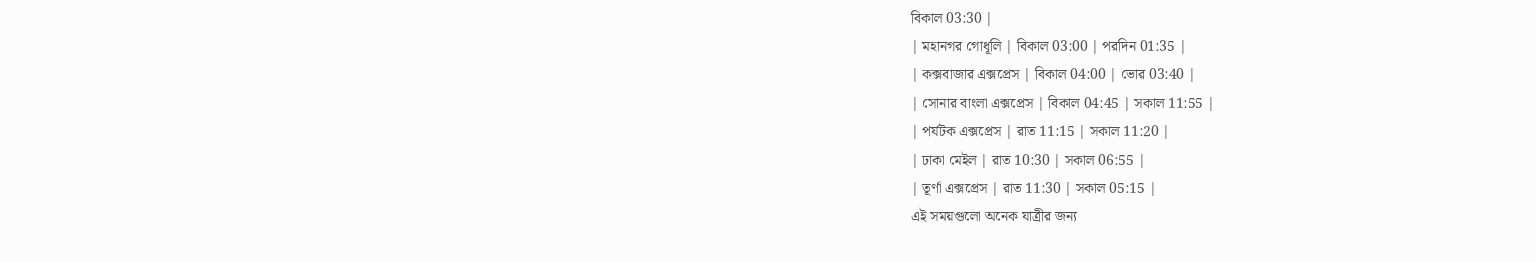বিকাল 03:30 |
| মহানগর গোধূলি | বিকাল 03:00 | পরদিন 01:35 |
| কক্সবাজার এক্সপ্রেস | বিকাল 04:00 | ভোর 03:40 |
| সোনার বাংলা এক্সপ্রেস | বিকাল 04:45 | সকাল 11:55 |
| পর্যটক এক্সপ্রেস | রাত 11:15 | সকাল 11:20 |
| ঢাকা মেইল | রাত 10:30 | সকাল 06:55 |
| তূর্ণা এক্সপ্রেস | রাত 11:30 | সকাল 05:15 |
এই সময়গুলো অনেক যাত্রীর জন্য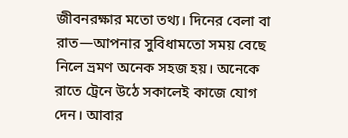জীবনরক্ষার মতো তথ্য। দিনের বেলা বা রাত—আপনার সুবিধামতো সময় বেছে নিলে ভ্রমণ অনেক সহজ হয়। অনেকে রাতে ট্রেনে উঠে সকালেই কাজে যোগ দেন। আবার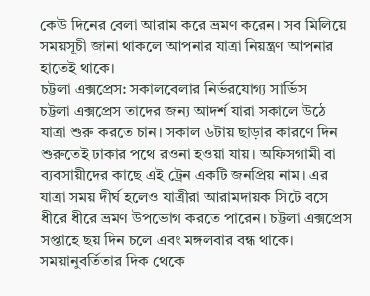কেউ দিনের বেলা আরাম করে ভ্রমণ করেন। সব মিলিয়ে সময়সূচী জানা থাকলে আপনার যাত্রা নিয়ন্ত্রণ আপনার হাতেই থাকে।
চট্টলা এক্সপ্রেস: সকালবেলার নির্ভরযোগ্য সার্ভিস
চট্টলা এক্সপ্রেস তাদের জন্য আদর্শ যারা সকালে উঠে যাত্রা শুরু করতে চান। সকাল ৬টায় ছাড়ার কারণে দিন শুরুতেই ঢাকার পথে রওনা হওয়া যায়। অফিসগামী বা ব্যবসায়ীদের কাছে এই ট্রেন একটি জনপ্রিয় নাম। এর যাত্রা সময় দীর্ঘ হলেও যাত্রীরা আরামদায়ক সিটে বসে ধীরে ধীরে ভ্রমণ উপভোগ করতে পারেন। চট্টলা এক্সপ্রেস সপ্তাহে ছয় দিন চলে এবং মঙ্গলবার বন্ধ থাকে। সময়ানুবর্তিতার দিক থেকে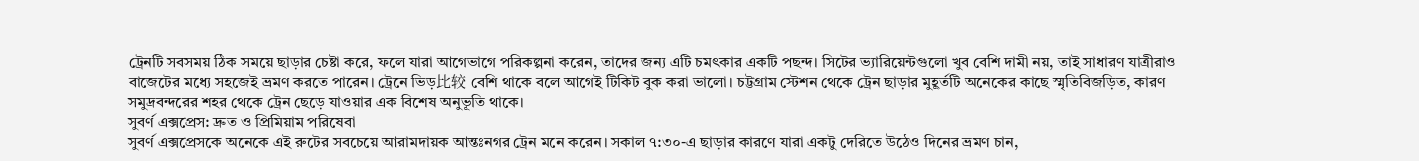ট্রেনটি সবসময় ঠিক সময়ে ছাড়ার চেষ্টা করে, ফলে যারা আগেভাগে পরিকল্পনা করেন, তাদের জন্য এটি চমৎকার একটি পছন্দ। সিটের ভ্যারিয়েন্টগুলো খুব বেশি দামী নয়, তাই সাধারণ যাত্রীরাও বাজেটের মধ্যে সহজেই ভ্রমণ করতে পারেন। ট্রেনে ভিড়比较 বেশি থাকে বলে আগেই টিকিট বুক করা ভালো। চট্টগ্রাম স্টেশন থেকে ট্রেন ছাড়ার মুহূর্তটি অনেকের কাছে স্মৃতিবিজড়িত, কারণ সমুদ্রবন্দরের শহর থেকে ট্রেন ছেড়ে যাওয়ার এক বিশেষ অনুভূতি থাকে।
সুবর্ণ এক্সপ্রেস: দ্রুত ও প্রিমিয়াম পরিষেবা
সুবর্ণ এক্সপ্রেসকে অনেকে এই রুটের সবচেয়ে আরামদায়ক আন্তঃনগর ট্রেন মনে করেন। সকাল ৭:৩০-এ ছাড়ার কারণে যারা একটু দেরিতে উঠেও দিনের ভ্রমণ চান,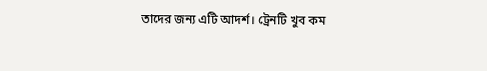তাদের জন্য এটি আদর্শ। ট্রেনটি খুব কম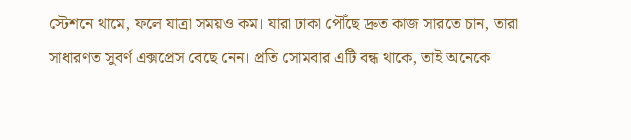স্টেশনে থামে, ফলে যাত্রা সময়ও কম। যারা ঢাকা পৌঁছে দ্রুত কাজ সারতে চান, তারা সাধারণত সুবর্ণ এক্সপ্রেস বেছে নেন। প্রতি সোমবার এটি বন্ধ থাকে, তাই অনেকে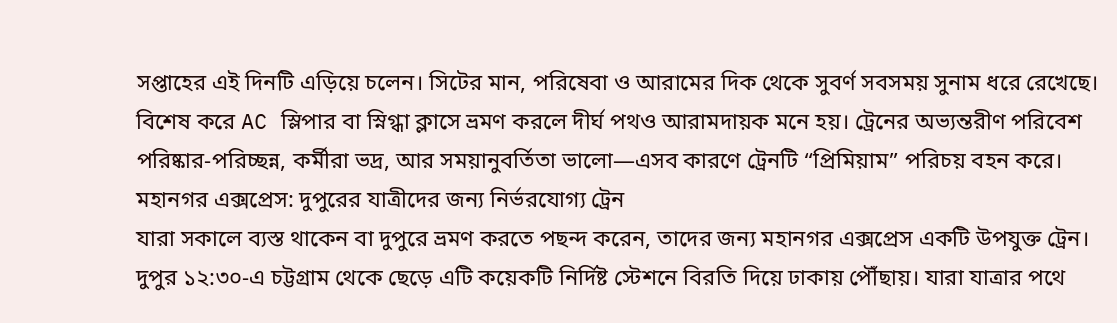সপ্তাহের এই দিনটি এড়িয়ে চলেন। সিটের মান, পরিষেবা ও আরামের দিক থেকে সুবর্ণ সবসময় সুনাম ধরে রেখেছে। বিশেষ করে AC স্লিপার বা স্নিগ্ধা ক্লাসে ভ্রমণ করলে দীর্ঘ পথও আরামদায়ক মনে হয়। ট্রেনের অভ্যন্তরীণ পরিবেশ পরিষ্কার-পরিচ্ছন্ন, কর্মীরা ভদ্র, আর সময়ানুবর্তিতা ভালো—এসব কারণে ট্রেনটি “প্রিমিয়াম” পরিচয় বহন করে।
মহানগর এক্সপ্রেস: দুপুরের যাত্রীদের জন্য নির্ভরযোগ্য ট্রেন
যারা সকালে ব্যস্ত থাকেন বা দুপুরে ভ্রমণ করতে পছন্দ করেন, তাদের জন্য মহানগর এক্সপ্রেস একটি উপযুক্ত ট্রেন। দুপুর ১২:৩০-এ চট্টগ্রাম থেকে ছেড়ে এটি কয়েকটি নির্দিষ্ট স্টেশনে বিরতি দিয়ে ঢাকায় পৌঁছায়। যারা যাত্রার পথে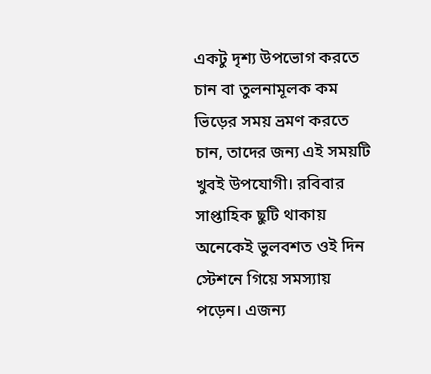একটু দৃশ্য উপভোগ করতে চান বা তুলনামূলক কম ভিড়ের সময় ভ্রমণ করতে চান, তাদের জন্য এই সময়টি খুবই উপযোগী। রবিবার সাপ্তাহিক ছুটি থাকায় অনেকেই ভুলবশত ওই দিন স্টেশনে গিয়ে সমস্যায় পড়েন। এজন্য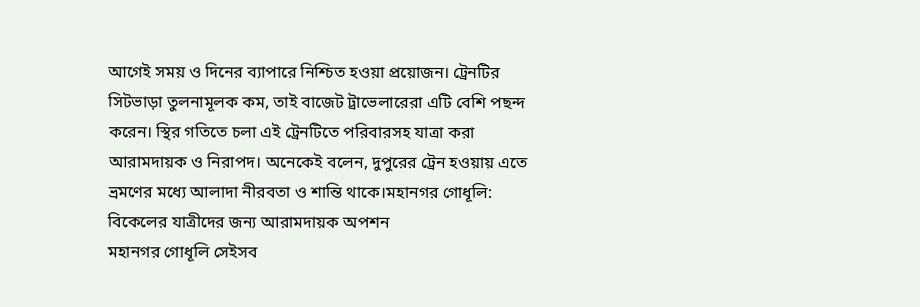আগেই সময় ও দিনের ব্যাপারে নিশ্চিত হওয়া প্রয়োজন। ট্রেনটির সিটভাড়া তুলনামূলক কম, তাই বাজেট ট্রাভেলারেরা এটি বেশি পছন্দ করেন। স্থির গতিতে চলা এই ট্রেনটিতে পরিবারসহ যাত্রা করা আরামদায়ক ও নিরাপদ। অনেকেই বলেন, দুপুরের ট্রেন হওয়ায় এতে ভ্রমণের মধ্যে আলাদা নীরবতা ও শান্তি থাকে।মহানগর গোধূলি: বিকেলের যাত্রীদের জন্য আরামদায়ক অপশন
মহানগর গোধূলি সেইসব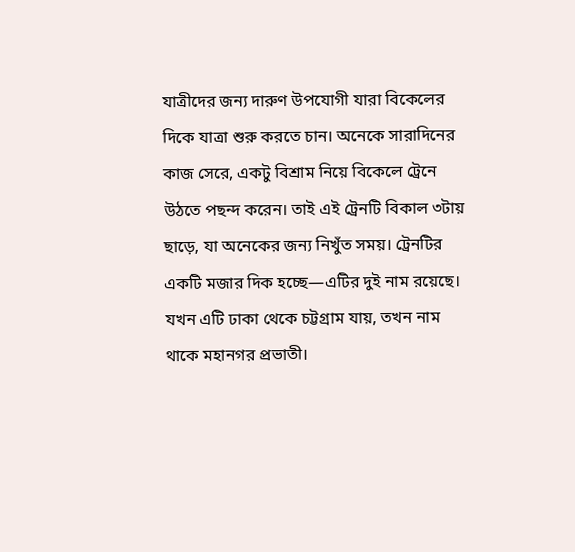যাত্রীদের জন্য দারুণ উপযোগী যারা বিকেলের দিকে যাত্রা শুরু করতে চান। অনেকে সারাদিনের কাজ সেরে, একটু বিশ্রাম নিয়ে বিকেলে ট্রেনে উঠতে পছন্দ করেন। তাই এই ট্রেনটি বিকাল ৩টায় ছাড়ে, যা অনেকের জন্য নিখুঁত সময়। ট্রেনটির একটি মজার দিক হচ্ছে—এটির দুই নাম রয়েছে। যখন এটি ঢাকা থেকে চট্টগ্রাম যায়, তখন নাম থাকে মহানগর প্রভাতী।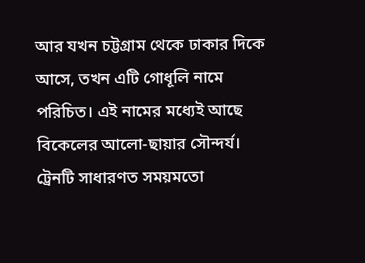আর যখন চট্টগ্রাম থেকে ঢাকার দিকে আসে, তখন এটি গোধূলি নামে পরিচিত। এই নামের মধ্যেই আছে বিকেলের আলো-ছায়ার সৌন্দর্য। ট্রেনটি সাধারণত সময়মতো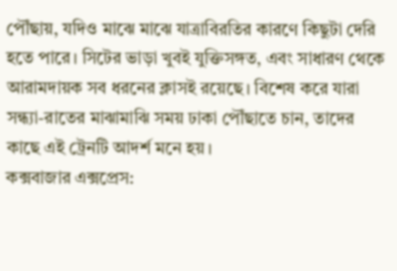পৌঁছায়, যদিও মাঝে মাঝে যাত্রাবিরতির কারণে কিছুটা দেরি হতে পারে। সিটের ভাড়া খুবই যুক্তিসঙ্গত, এবং সাধারণ থেকে আরামদায়ক সব ধরনের ক্লাসই রয়েছে। বিশেষ করে যারা সন্ধ্যা-রাতের মাঝামাঝি সময় ঢাকা পৌঁছাতে চান, তাদের কাছে এই ট্রেনটি আদর্শ মনে হয়।
কক্সবাজার এক্সপ্রেস: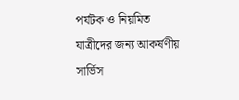পর্যটক ও নিয়মিত যাত্রীদের জন্য আকর্ষণীয় সার্ভিস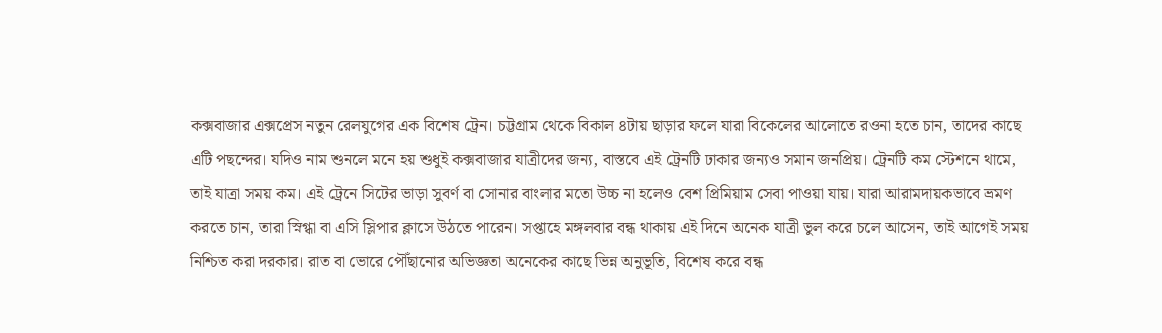কক্সবাজার এক্সপ্রেস নতুন রেলযুগের এক বিশেষ ট্রেন। চট্টগ্রাম থেকে বিকাল ৪টায় ছাড়ার ফলে যারা বিকেলের আলোতে রওনা হতে চান, তাদের কাছে এটি পছন্দের। যদিও নাম শুনলে মনে হয় শুধুই কক্সবাজার যাত্রীদের জন্য, বাস্তবে এই ট্রেনটি ঢাকার জন্যও সমান জনপ্রিয়। ট্রেনটি কম স্টেশনে থামে, তাই যাত্রা সময় কম। এই ট্রেনে সিটের ভাড়া সুবর্ণ বা সোনার বাংলার মতো উচ্চ না হলেও বেশ প্রিমিয়াম সেবা পাওয়া যায়। যারা আরামদায়কভাবে ভ্রমণ করতে চান, তারা স্নিগ্ধা বা এসি স্লিপার ক্লাসে উঠতে পারেন। সপ্তাহে মঙ্গলবার বন্ধ থাকায় এই দিনে অনেক যাত্রী ভুল করে চলে আসেন, তাই আগেই সময় নিশ্চিত করা দরকার। রাত বা ভোরে পৌঁছানোর অভিজ্ঞতা অনেকের কাছে ভিন্ন অনুভূতি, বিশেষ করে বন্ধ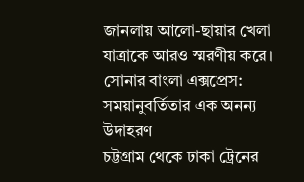জানলায় আলো-ছায়ার খেলা যাত্রাকে আরও স্মরণীয় করে।
সোনার বাংলা এক্সপ্রেস: সময়ানুবর্তিতার এক অনন্য উদাহরণ
চট্টগ্রাম থেকে ঢাকা ট্রেনের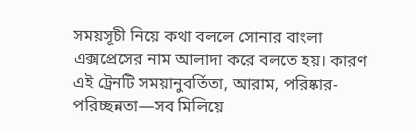সময়সূচী নিয়ে কথা বললে সোনার বাংলা এক্সপ্রেসের নাম আলাদা করে বলতে হয়। কারণ এই ট্রেনটি সময়ানুবর্তিতা, আরাম, পরিষ্কার-পরিচ্ছন্নতা—সব মিলিয়ে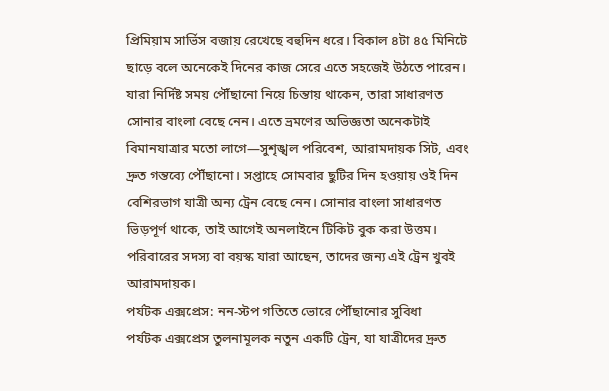প্রিমিয়াম সার্ভিস বজায় রেখেছে বহুদিন ধরে। বিকাল ৪টা ৪৫ মিনিটে ছাড়ে বলে অনেকেই দিনের কাজ সেরে এতে সহজেই উঠতে পারেন। যারা নির্দিষ্ট সময় পৌঁছানো নিয়ে চিন্তায় থাকেন, তারা সাধারণত সোনার বাংলা বেছে নেন। এতে ভ্রমণের অভিজ্ঞতা অনেকটাই বিমানযাত্রার মতো লাগে—সুশৃঙ্খল পরিবেশ, আরামদায়ক সিট, এবং দ্রুত গন্তব্যে পৌঁছানো। সপ্তাহে সোমবার ছুটির দিন হওয়ায় ওই দিন বেশিরভাগ যাত্রী অন্য ট্রেন বেছে নেন। সোনার বাংলা সাধারণত ভিড়পূর্ণ থাকে, তাই আগেই অনলাইনে টিকিট বুক করা উত্তম। পরিবারের সদস্য বা বয়স্ক যারা আছেন, তাদের জন্য এই ট্রেন খুবই আরামদায়ক।
পর্যটক এক্সপ্রেস: নন-স্টপ গতিতে ভোরে পৌঁছানোর সুবিধা
পর্যটক এক্সপ্রেস তুলনামূলক নতুন একটি ট্রেন, যা যাত্রীদের দ্রুত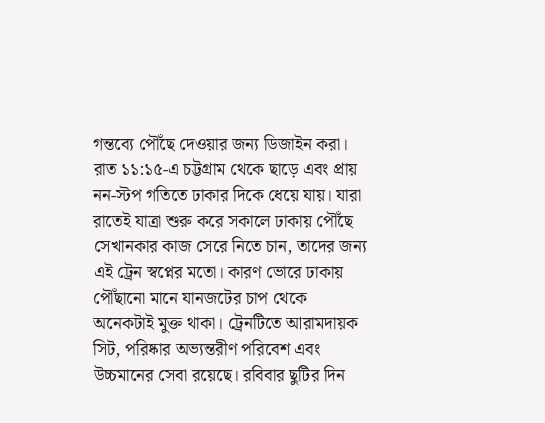গন্তব্যে পৌঁছে দেওয়ার জন্য ডিজাইন করা। রাত ১১:১৫-এ চট্টগ্রাম থেকে ছাড়ে এবং প্রায় নন-স্টপ গতিতে ঢাকার দিকে ধেয়ে যায়। যারা রাতেই যাত্রা শুরু করে সকালে ঢাকায় পৌঁছে সেখানকার কাজ সেরে নিতে চান, তাদের জন্য এই ট্রেন স্বপ্নের মতো। কারণ ভোরে ঢাকায় পৌঁছানো মানে যানজটের চাপ থেকে অনেকটাই মুক্ত থাকা। ট্রেনটিতে আরামদায়ক সিট, পরিষ্কার অভ্যন্তরীণ পরিবেশ এবং উচ্চমানের সেবা রয়েছে। রবিবার ছুটির দিন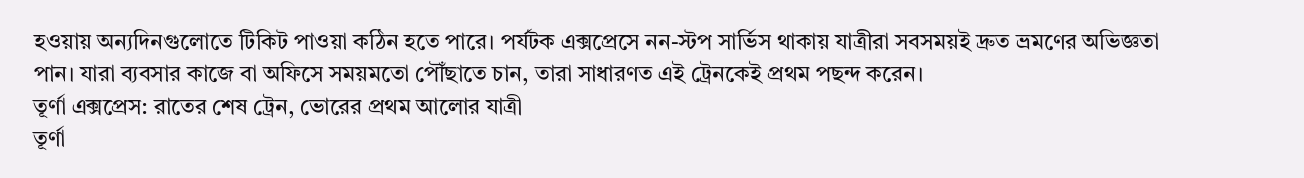হওয়ায় অন্যদিনগুলোতে টিকিট পাওয়া কঠিন হতে পারে। পর্যটক এক্সপ্রেসে নন-স্টপ সার্ভিস থাকায় যাত্রীরা সবসময়ই দ্রুত ভ্রমণের অভিজ্ঞতা পান। যারা ব্যবসার কাজে বা অফিসে সময়মতো পৌঁছাতে চান, তারা সাধারণত এই ট্রেনকেই প্রথম পছন্দ করেন।
তূর্ণা এক্সপ্রেস: রাতের শেষ ট্রেন, ভোরের প্রথম আলোর যাত্রী
তূর্ণা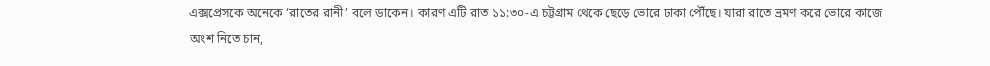এক্সপ্রেসকে অনেকে ‘রাতের রানী’ বলে ডাকেন। কারণ এটি রাত ১১:৩০-এ চট্টগ্রাম থেকে ছেড়ে ভোরে ঢাকা পৌঁছে। যারা রাতে ভ্রমণ করে ভোরে কাজে অংশ নিতে চান,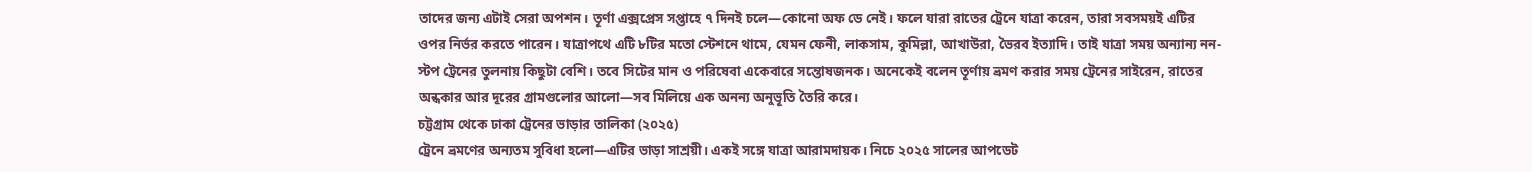তাদের জন্য এটাই সেরা অপশন। তূর্ণা এক্সপ্রেস সপ্তাহে ৭ দিনই চলে—কোনো অফ ডে নেই। ফলে যারা রাতের ট্রেনে যাত্রা করেন, তারা সবসময়ই এটির ওপর নির্ভর করতে পারেন। যাত্রাপথে এটি ৮টির মতো স্টেশনে থামে, যেমন ফেনী, লাকসাম, কুমিল্লা, আখাউরা, ভৈরব ইত্যাদি। তাই যাত্রা সময় অন্যান্য নন-স্টপ ট্রেনের তুলনায় কিছুটা বেশি। তবে সিটের মান ও পরিষেবা একেবারে সন্তোষজনক। অনেকেই বলেন তূর্ণায় ভ্রমণ করার সময় ট্রেনের সাইরেন, রাতের অন্ধকার আর দূরের গ্রামগুলোর আলো—সব মিলিয়ে এক অনন্য অনুভূতি তৈরি করে।
চট্টগ্রাম থেকে ঢাকা ট্রেনের ভাড়ার তালিকা (২০২৫)
ট্রেনে ভ্রমণের অন্যতম সুবিধা হলো—এটির ভাড়া সাশ্রয়ী। একই সঙ্গে যাত্রা আরামদায়ক। নিচে ২০২৫ সালের আপডেট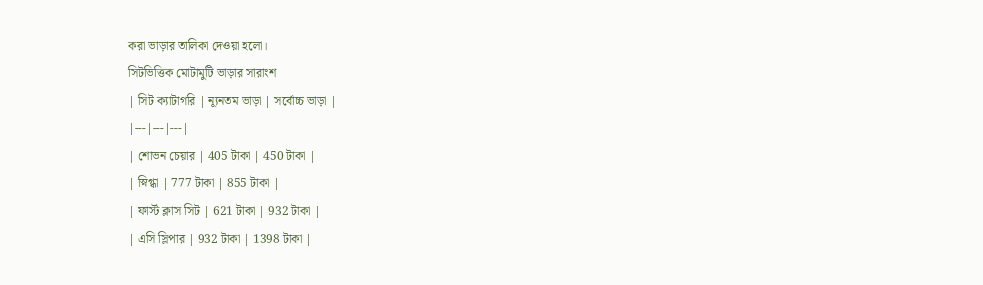করা ভাড়ার তালিকা দেওয়া হলো।
সিটভিত্তিক মোটামুটি ভাড়ার সারাংশ
| সিট ক্যাটাগরি | ন্যূনতম ভাড়া | সর্বোচ্চ ভাড়া |
|---|---|---|
| শোভন চেয়ার | 405 টাকা | 450 টাকা |
| স্নিগ্ধা | 777 টাকা | 855 টাকা |
| ফার্স্ট ক্লাস সিট | 621 টাকা | 932 টাকা |
| এসি স্লিপার | 932 টাকা | 1398 টাকা |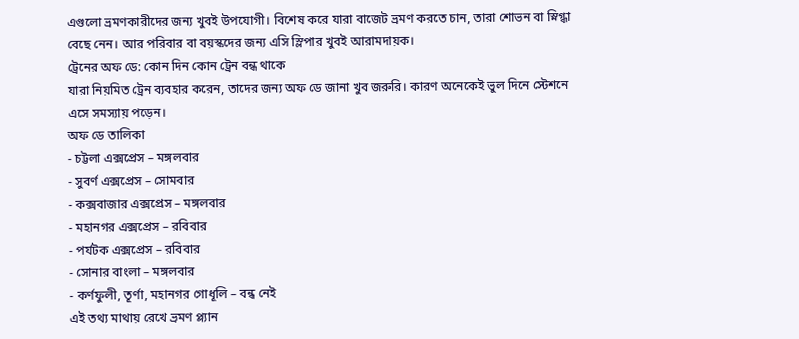এগুলো ভ্রমণকারীদের জন্য খুবই উপযোগী। বিশেষ করে যারা বাজেট ভ্রমণ করতে চান, তারা শোভন বা স্নিগ্ধা বেছে নেন। আর পরিবার বা বয়স্কদের জন্য এসি স্লিপার খুবই আরামদায়ক।
ট্রেনের অফ ডে: কোন দিন কোন ট্রেন বন্ধ থাকে
যারা নিয়মিত ট্রেন ব্যবহার করেন, তাদের জন্য অফ ডে জানা খুব জরুরি। কারণ অনেকেই ভুল দিনে স্টেশনে এসে সমস্যায় পড়েন।
অফ ডে তালিকা
- চট্টলা এক্সপ্রেস – মঙ্গলবার
- সুবর্ণ এক্সপ্রেস – সোমবার
- কক্সবাজার এক্সপ্রেস – মঙ্গলবার
- মহানগর এক্সপ্রেস – রবিবার
- পর্যটক এক্সপ্রেস – রবিবার
- সোনার বাংলা – মঙ্গলবার
- কর্ণফুলী, তূর্ণা, মহানগর গোধূলি – বন্ধ নেই
এই তথ্য মাথায় রেখে ভ্রমণ প্ল্যান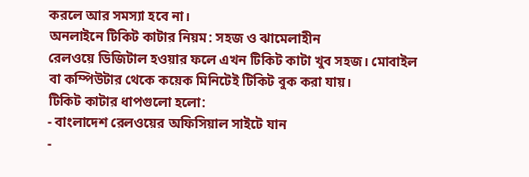করলে আর সমস্যা হবে না।
অনলাইনে টিকিট কাটার নিয়ম: সহজ ও ঝামেলাহীন
রেলওয়ে ডিজিটাল হওয়ার ফলে এখন টিকিট কাটা খুব সহজ। মোবাইল বা কম্পিউটার থেকে কয়েক মিনিটেই টিকিট বুক করা যায়।
টিকিট কাটার ধাপগুলো হলো:
- বাংলাদেশ রেলওয়ের অফিসিয়াল সাইটে যান
-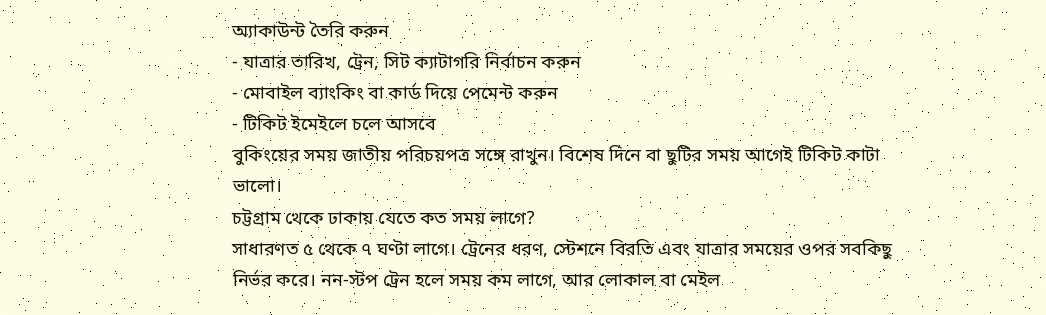অ্যাকাউন্ট তৈরি করুন
- যাত্রার তারিখ, ট্রেন, সিট ক্যাটাগরি নির্বাচন করুন
- মোবাইল ব্যাংকিং বা কার্ড দিয়ে পেমেন্ট করুন
- টিকিট ইমেইলে চলে আসবে
বুকিংয়ের সময় জাতীয় পরিচয়পত্র সঙ্গে রাখুন। বিশেষ দিনে বা ছুটির সময় আগেই টিকিট কাটা ভালো।
চট্টগ্রাম থেকে ঢাকায় যেতে কত সময় লাগে?
সাধারণত ৫ থেকে ৭ ঘণ্টা লাগে। ট্রেনের ধরণ, স্টেশনে বিরতি এবং যাত্রার সময়ের ওপর সবকিছু নির্ভর করে। নন-স্টপ ট্রেন হলে সময় কম লাগে, আর লোকাল বা মেইল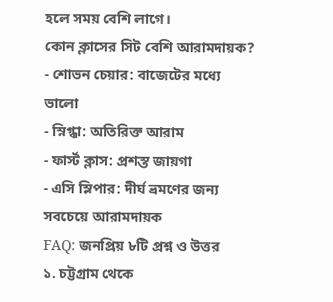হলে সময় বেশি লাগে।
কোন ক্লাসের সিট বেশি আরামদায়ক?
- শোভন চেয়ার: বাজেটের মধ্যে ভালো
- স্নিগ্ধা: অতিরিক্ত আরাম
- ফার্স্ট ক্লাস: প্রশস্ত জায়গা
- এসি স্লিপার: দীর্ঘ ভ্রমণের জন্য সবচেয়ে আরামদায়ক
FAQ: জনপ্রিয় ৮টি প্রশ্ন ও উত্তর
১. চট্টগ্রাম থেকে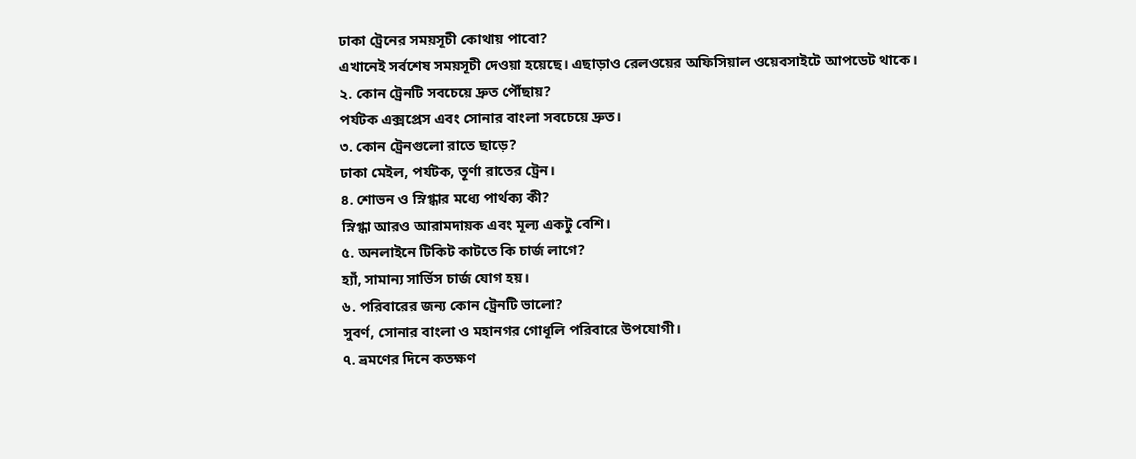ঢাকা ট্রেনের সময়সূচী কোথায় পাবো?
এখানেই সর্বশেষ সময়সূচী দেওয়া হয়েছে। এছাড়াও রেলওয়ের অফিসিয়াল ওয়েবসাইটে আপডেট থাকে।
২. কোন ট্রেনটি সবচেয়ে দ্রুত পৌঁছায়?
পর্যটক এক্সপ্রেস এবং সোনার বাংলা সবচেয়ে দ্রুত।
৩. কোন ট্রেনগুলো রাতে ছাড়ে?
ঢাকা মেইল, পর্যটক, তূর্ণা রাতের ট্রেন।
৪. শোভন ও স্নিগ্ধার মধ্যে পার্থক্য কী?
স্নিগ্ধা আরও আরামদায়ক এবং মূল্য একটু বেশি।
৫. অনলাইনে টিকিট কাটতে কি চার্জ লাগে?
হ্যাঁ, সামান্য সার্ভিস চার্জ যোগ হয়।
৬. পরিবারের জন্য কোন ট্রেনটি ভালো?
সুবর্ণ, সোনার বাংলা ও মহানগর গোধূলি পরিবারে উপযোগী।
৭. ভ্রমণের দিনে কতক্ষণ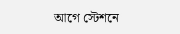আগে স্টেশনে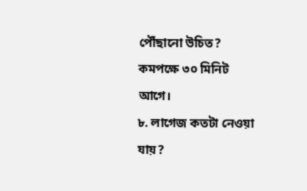পৌঁছানো উচিত?
কমপক্ষে ৩০ মিনিট আগে।
৮. লাগেজ কতটা নেওয়া যায়?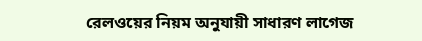রেলওয়ের নিয়ম অনুযায়ী সাধারণ লাগেজ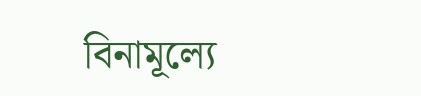বিনামূল্যে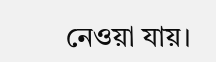নেওয়া যায়।